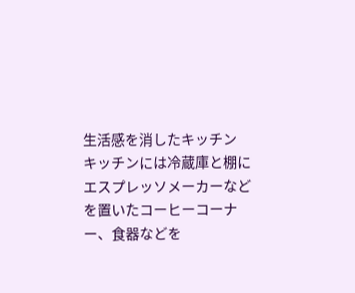生活感を消したキッチン
キッチンには冷蔵庫と棚にエスプレッソメーカーなどを置いたコーヒーコーナー、食器などを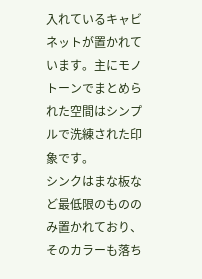入れているキャビネットが置かれています。主にモノトーンでまとめられた空間はシンプルで洗練された印象です。
シンクはまな板など最低限のもののみ置かれており、そのカラーも落ち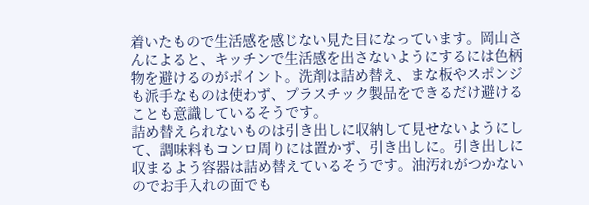着いたもので生活感を感じない見た目になっています。岡山さんによると、キッチンで生活感を出さないようにするには色柄物を避けるのがポイント。洗剤は詰め替え、まな板やスポンジも派手なものは使わず、プラスチック製品をできるだけ避けることも意識しているそうです。
詰め替えられないものは引き出しに収納して見せないようにして、調味料もコンロ周りには置かず、引き出しに。引き出しに収まるよう容器は詰め替えているそうです。油汚れがつかないのでお手入れの面でも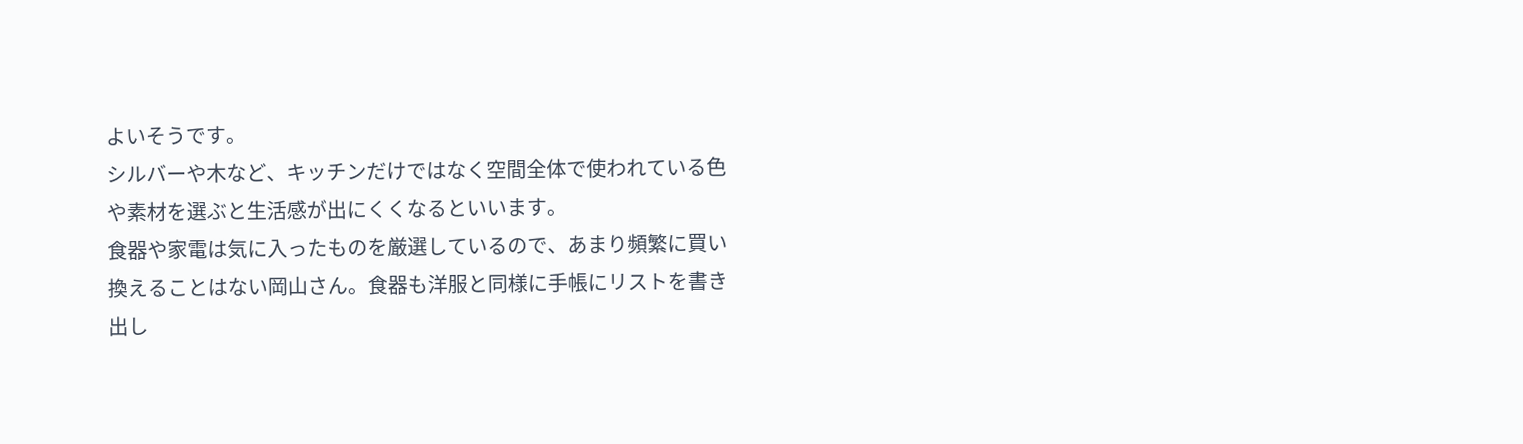よいそうです。
シルバーや木など、キッチンだけではなく空間全体で使われている色や素材を選ぶと生活感が出にくくなるといいます。
食器や家電は気に入ったものを厳選しているので、あまり頻繁に買い換えることはない岡山さん。食器も洋服と同様に手帳にリストを書き出し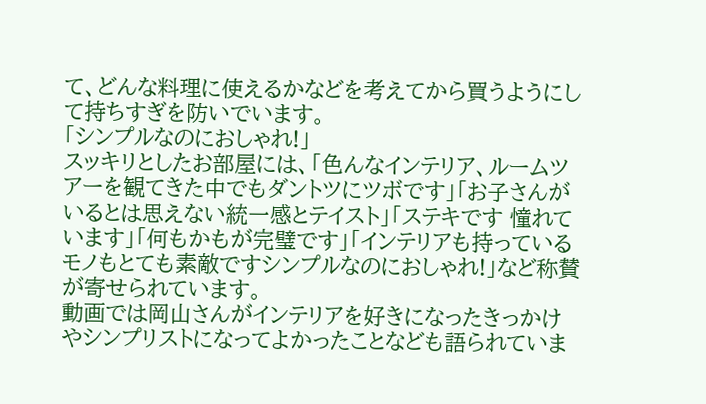て、どんな料理に使えるかなどを考えてから買うようにして持ちすぎを防いでいます。
「シンプルなのにおしゃれ!」
スッキリとしたお部屋には、「色んなインテリア、ルームツアーを観てきた中でもダントツにツボです」「お子さんがいるとは思えない統一感とテイスト」「ステキです 憧れています」「何もかもが完璧です」「インテリアも持っているモノもとても素敵ですシンプルなのにおしゃれ!」など称賛が寄せられています。
動画では岡山さんがインテリアを好きになったきっかけやシンプリストになってよかったことなども語られていま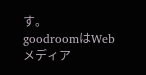す。
goodroomはWebメディア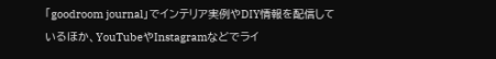「goodroom journal」でインテリア実例やDIY情報を配信しているほか、YouTubeやInstagramなどでライ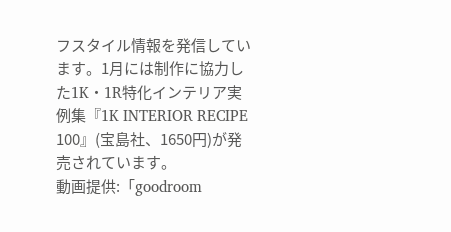フスタイル情報を発信しています。1月には制作に協力した1K・1R特化インテリア実例集『1K INTERIOR RECIPE 100』(宝島社、1650円)が発売されています。
動画提供:「goodroom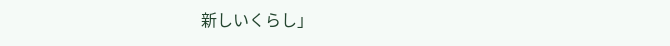新しいくらし」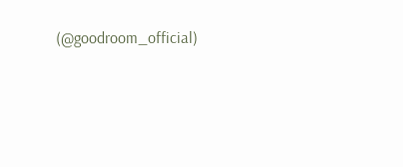(@goodroom_official)